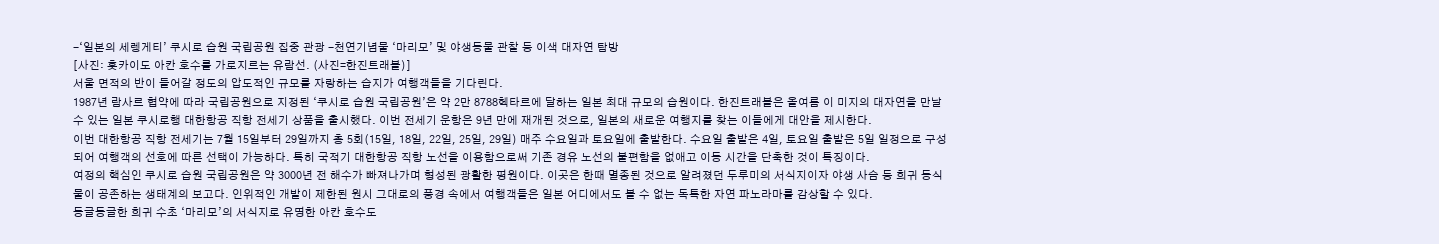-‘일본의 세렝게티’ 쿠시로 습원 국립공원 집중 관광 -천연기념물 ‘마리모’ 및 야생동물 관찰 등 이색 대자연 탐방
[사진: 홋카이도 아칸 호수를 가로지르는 유람선. (사진=한진트래블)]
서울 면적의 반이 들어갈 정도의 압도적인 규모를 자랑하는 습지가 여행객들을 기다린다.
1987년 람사르 협약에 따라 국립공원으로 지정된 ‘쿠시로 습원 국립공원’은 약 2만 8788헥타르에 달하는 일본 최대 규모의 습원이다. 한진트래블은 올여름 이 미지의 대자연을 만날 수 있는 일본 쿠시로행 대한항공 직항 전세기 상품을 출시했다. 이번 전세기 운항은 9년 만에 재개된 것으로, 일본의 새로운 여행지를 찾는 이들에게 대안을 제시한다.
이번 대한항공 직항 전세기는 7월 15일부터 29일까지 총 5회(15일, 18일, 22일, 25일, 29일) 매주 수요일과 토요일에 출발한다. 수요일 출발은 4일, 토요일 출발은 5일 일정으로 구성되어 여행객의 선호에 따른 선택이 가능하다. 특히 국적기 대한항공 직항 노선을 이용함으로써 기존 경유 노선의 불편함을 없애고 이동 시간을 단축한 것이 특징이다.
여정의 핵심인 쿠시로 습원 국립공원은 약 3000년 전 해수가 빠져나가며 형성된 광활한 평원이다. 이곳은 한때 멸종된 것으로 알려졌던 두루미의 서식지이자 야생 사슴 등 희귀 동식물이 공존하는 생태계의 보고다. 인위적인 개발이 제한된 원시 그대로의 풍경 속에서 여행객들은 일본 어디에서도 볼 수 없는 독특한 자연 파노라마를 감상할 수 있다.
동글동글한 희귀 수초 ‘마리모’의 서식지로 유명한 아칸 호수도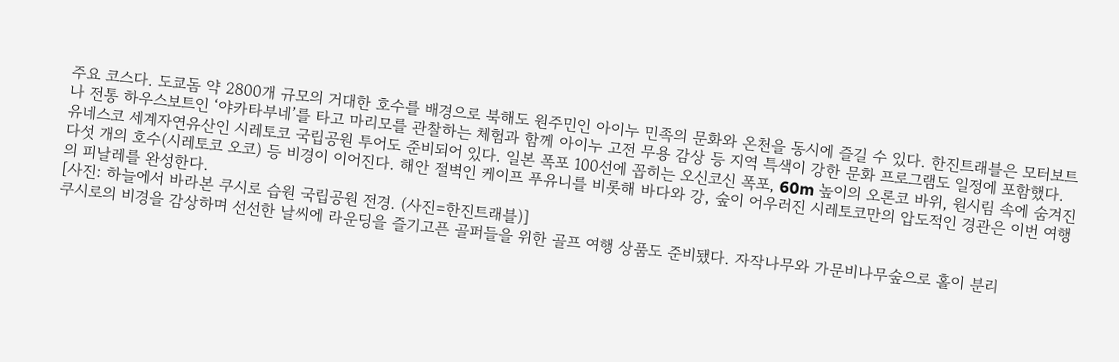주요 코스다. 도쿄돔 약 2800개 규모의 거대한 호수를 배경으로 북해도 원주민인 아이누 민족의 문화와 온천을 동시에 즐길 수 있다. 한진트래블은 모터보트나 전통 하우스보트인 ‘야카타부네’를 타고 마리모를 관찰하는 체험과 함께 아이누 고전 무용 감상 등 지역 특색이 강한 문화 프로그램도 일정에 포함했다.
유네스코 세계자연유산인 시레토코 국립공원 투어도 준비되어 있다. 일본 폭포 100선에 꼽히는 오신코신 폭포, 60m 높이의 오론코 바위, 원시림 속에 숨겨진 다섯 개의 호수(시레토코 오코) 등 비경이 이어진다. 해안 절벽인 케이프 푸유니를 비롯해 바다와 강, 숲이 어우러진 시레토코만의 압도적인 경관은 이번 여행의 피날레를 완성한다.
[사진: 하늘에서 바라본 쿠시로 습원 국립공원 전경. (사진=한진트래블)]
쿠시로의 비경을 감상하며 선선한 날씨에 라운딩을 즐기고픈 골퍼들을 위한 골프 여행 상품도 준비됐다. 자작나무와 가문비나무숲으로 홀이 분리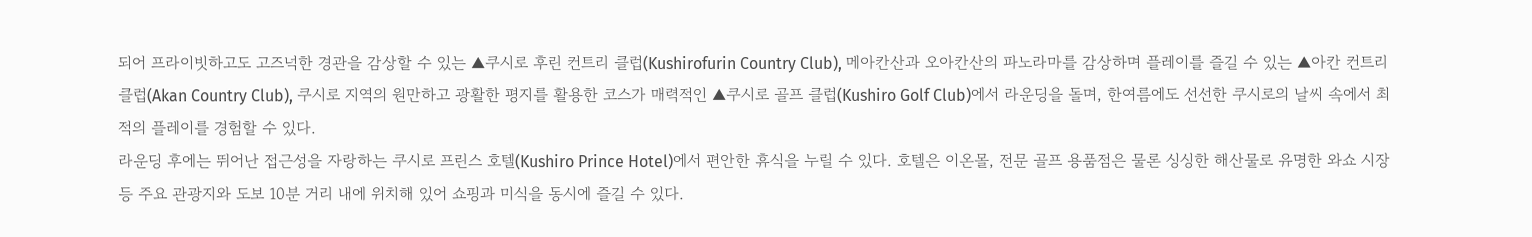되어 프라이빗하고도 고즈넉한 경관을 감상할 수 있는 ▲쿠시로 후린 컨트리 클럽(Kushirofurin Country Club), 메아칸산과 오아칸산의 파노라마를 감상하며 플레이를 즐길 수 있는 ▲아칸 컨트리 클럽(Akan Country Club), 쿠시로 지역의 원만하고 광활한 평지를 활용한 코스가 매력적인 ▲쿠시로 골프 클럽(Kushiro Golf Club)에서 라운딩을 돌며, 한여름에도 선선한 쿠시로의 날씨 속에서 최적의 플레이를 경험할 수 있다.
라운딩 후에는 뛰어난 접근성을 자랑하는 쿠시로 프린스 호텔(Kushiro Prince Hotel)에서 편안한 휴식을 누릴 수 있다. 호텔은 이온몰, 전문 골프 용품점은 물론 싱싱한 해산물로 유명한 와쇼 시장 등 주요 관광지와 도보 10분 거리 내에 위치해 있어 쇼핑과 미식을 동시에 즐길 수 있다.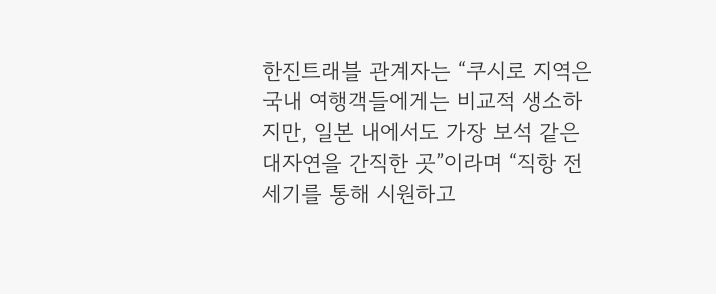한진트래블 관계자는 “쿠시로 지역은 국내 여행객들에게는 비교적 생소하지만, 일본 내에서도 가장 보석 같은 대자연을 간직한 곳”이라며 “직항 전세기를 통해 시원하고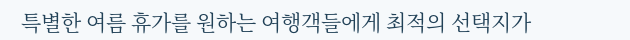특별한 여름 휴가를 원하는 여행객들에게 최적의 선택지가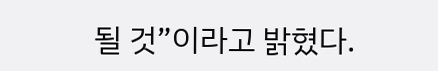될 것”이라고 밝혔다.